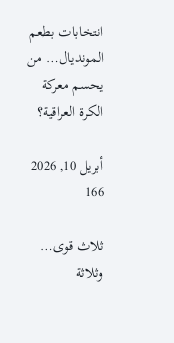انتخابات بطعم المونديال… من يحسم معركة الكرة العراقية؟

أبريل 10, 2026
166

ثلاث قوى… وثلاثة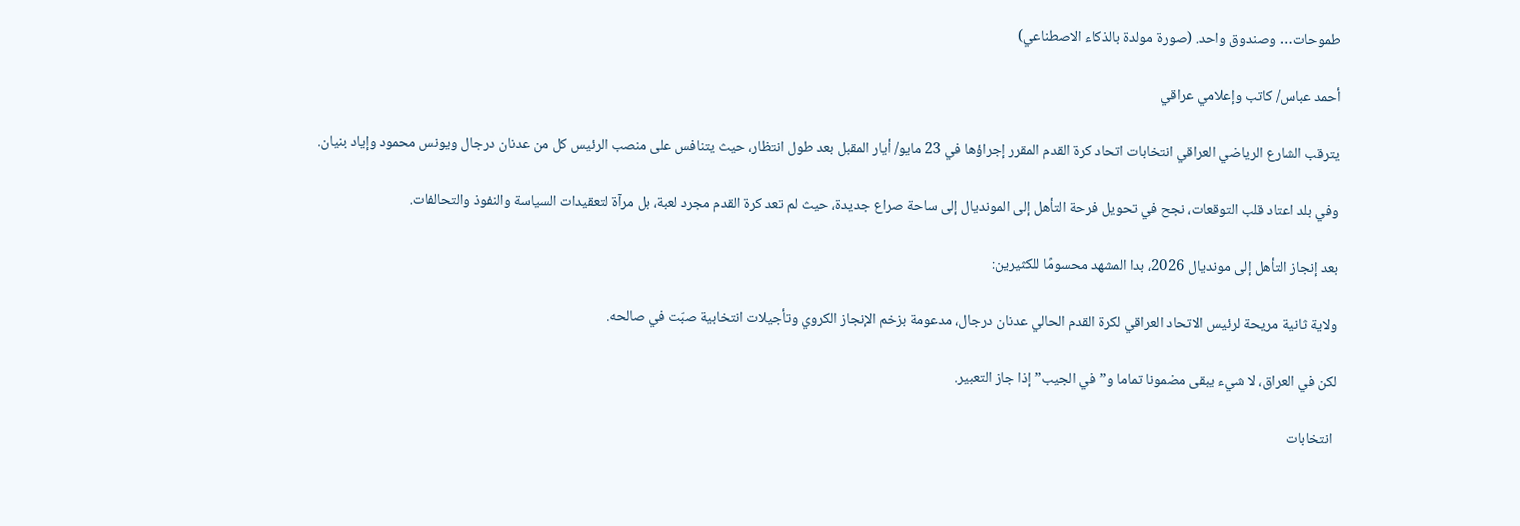طموحات… وصندوق واحد. (صورة مولدة بالذكاء الاصطناعي)

أحمد عباس/ كاتب وإعلامي عراقي

يترقب الشارع الرياضي العراقي انتخابات اتحاد كرة القدم المقرر إجراؤها في 23 مايو/ أيار المقبل بعد طول انتظار، حيث يتنافس على منصب الرئيس كل من عدنان درجال ويونس محمود وإياد بنيان.

وفي بلد اعتاد قلب التوقعات، نجح في تحويل فرحة التأهل إلى المونديال إلى ساحة صراع جديدة، حيث لم تعد كرة القدم مجرد لعبة، بل مرآة لتعقيدات السياسة والنفوذ والتحالفات.

بعد إنجاز التأهل إلى مونديال 2026، بدا المشهد محسومًا للكثيرين:

ولاية ثانية مريحة لرئيس الاتحاد العراقي لكرة القدم الحالي عدنان درجال، مدعومة بزخم الإنجاز الكروي وتأجيلات انتخابية صبّت في صالحه.

لكن في العراق، لا شيء يبقى مضمونا تماما و”في الجيب” إذا جاز التعبير.

 انتخابات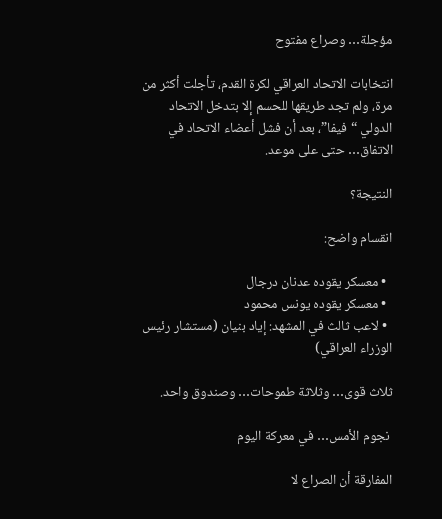مؤجلة… وصراع مفتوح

انتخابات الاتحاد العراقي لكرة القدم، تأجلت أكثر من مرة، ولم تجد طريقها للحسم إلا بتدخل الاتحاد الدولي “فيفا”، بعد أن فشل أعضاء الاتحاد في الاتفاق… حتى على موعد.

النتيجة؟

انقسام واضح:

  • معسكر يقوده عدنان درجال
  • معسكر يقوده يونس محمود
  • لاعب ثالث في المشهد: إياد بنيان (مستشار رئيس الوزراء العراقي)

ثلاث قوى… وثلاثة طموحات… وصندوق واحد.

 نجوم الأمس… في معركة اليوم

المفارقة أن الصراع لا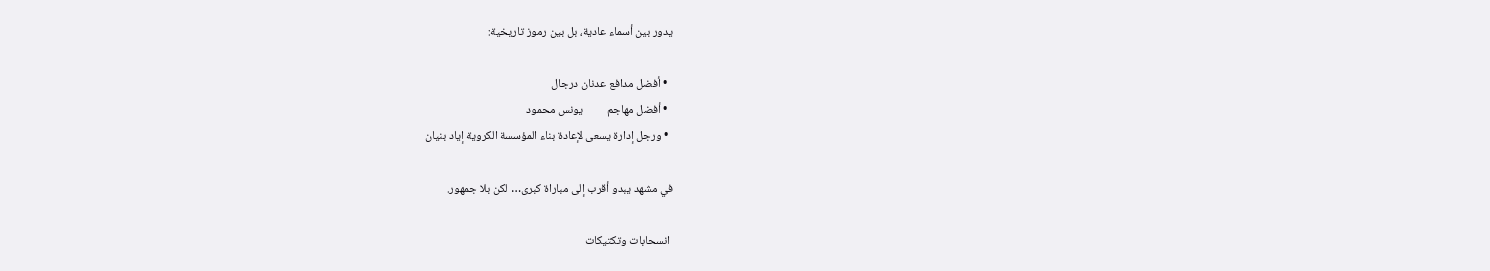يدور بين أسماء عادية، بل بين رموز تاريخية:

  • أفضل مدافع عدنان درجال
  • أفضل مهاجم         يونس محمود
  • ورجل إدارة يسعى لإعادة بناء المؤسسة الكروية إياد بنيان

في مشهد يبدو أقرب إلى مباراة كبرى… لكن بلا جمهور.

 انسحابات وتكتيكات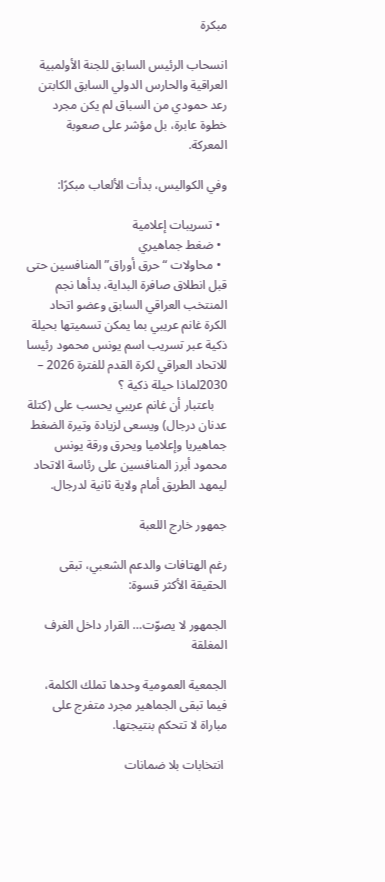مبكرة

انسحاب الرئيس السابق للجنة الأولمبية العراقية والحارس الدولي السابق الكابتن رعد حمودي من السباق لم يكن مجرد خطوة عابرة، بل مؤشر على صعوبة المعركة.

وفي الكواليس، بدأت الألعاب مبكرًا:

  • تسريبات إعلامية
  • ضغط جماهيري
  • محاولات “حرق أوراق” المنافسين حتى قبل انطلاق صافرة البداية، بدأها نجم المنتخب العراقي السابق وعضو اتحاد الكرة غانم عريبي بما يمكن تسميتها بحيلة ذكية عبر تسريب اسم يونس محمود رئيسا للاتحاد العراقي لكرة القدم للفترة 2026 – 2030لماذا حيلة ذكية ؟
    باعتبار أن غانم عريبي يحسب على (كتلة عدنان درجال) ويسعى لزيادة وتيرة الضغط جماهيريا وإعلاميا ويحرق ورقة يونس محمود أبرز المنافسين على رئاسة الاتحاد ليمهد الطريق أمام ولاية ثانية لدرجال.

جمهور خارج اللعبة

رغم الهتافات والدعم الشعبي، تبقى الحقيقة الأكثر قسوة:

الجمهور لا يصوّت… القرار داخل الغرف المغلقة

الجمعية العمومية وحدها تملك الكلمة، فيما تبقى الجماهير مجرد متفرج على مباراة لا تتحكم بنتيجتها.

 انتخابات بلا ضمانات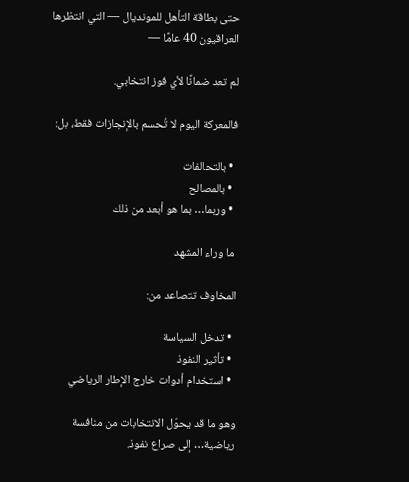حتى بطاقة التأهل للمونديال — التي انتظرها العراقيون 40 عامًا —

لم تعد ضمانًا لأي فوز انتخابي.

فالمعركة اليوم لا تُحسم بالإنجازات فقط، بل:

  • بالتحالفات
  • بالمصالح
  • وربما… بما هو أبعد من ذلك

 ما وراء المشهد

المخاوف تتصاعد من:

  • تدخل السياسة
  • تأثير النفوذ
  • استخدام أدوات خارج الإطار الرياضي

وهو ما قد يحوّل الانتخابات من منافسة رياضية… إلى صراع نفوذ.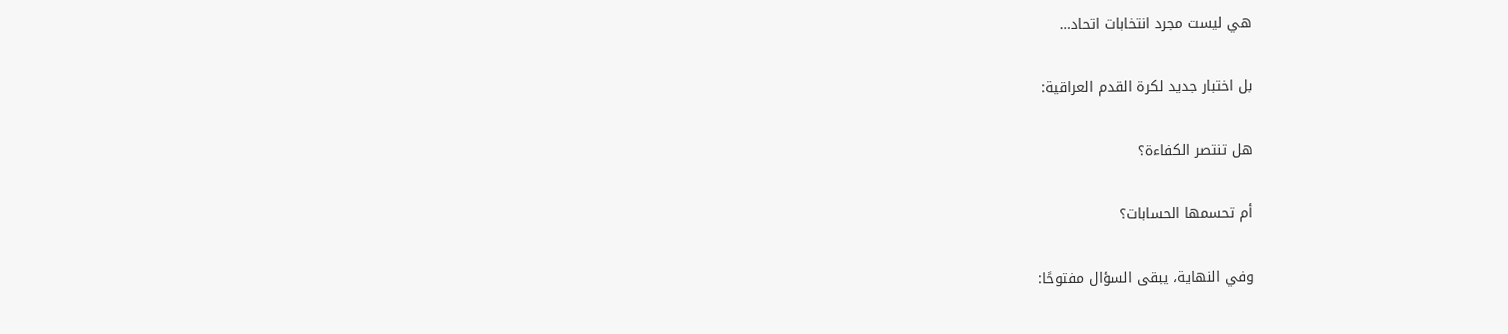هي ليست مجرد انتخابات اتحاد…

بل اختبار جديد لكرة القدم العراقية:

هل تنتصر الكفاءة؟

أم تحسمها الحسابات؟

وفي النهاية، يبقى السؤال مفتوحًا: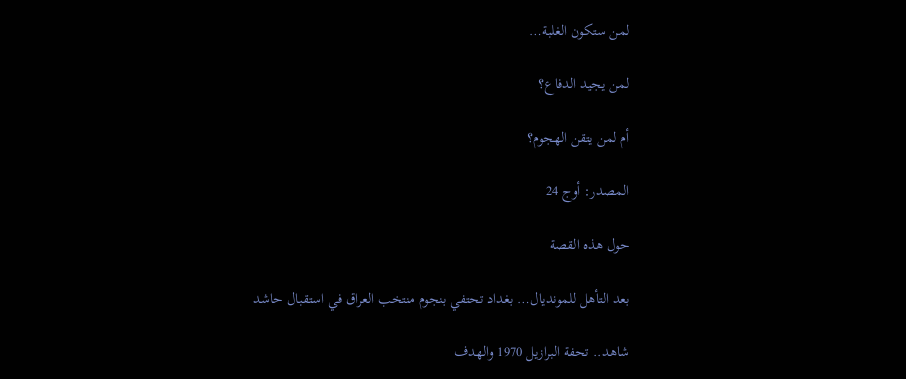لمن ستكون الغلبة…

لمن يجيد الدفاع؟

أم لمن يتقن الهجوم؟

المصدر: أوج 24

حول هذه القصة

بعد التأهل للمونديال… بغداد تحتفي بنجوم منتخب العراق في استقبال حاشد

شاهد.. تحفة البرازيل 1970 والهدف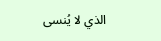الذي لا يُنسى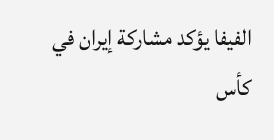الفيفا يؤكد مشاركة إيران في كأس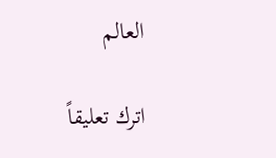العالم

اترك تعليقاً